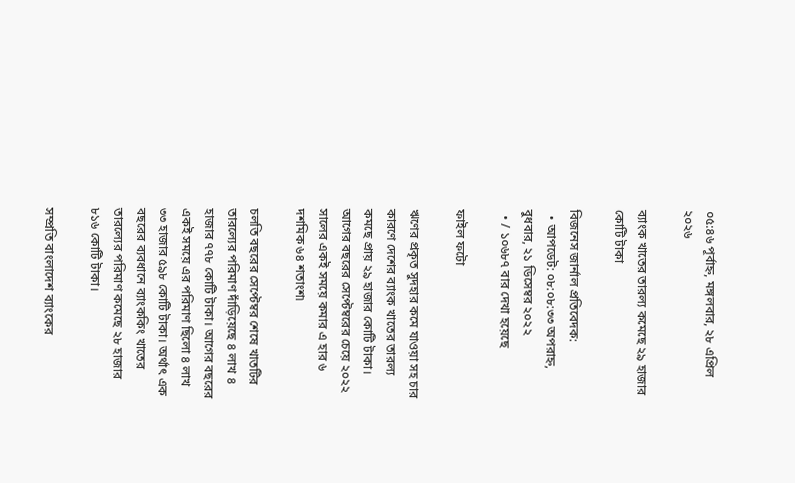০৫:৪৬ পূর্বাহ্ন, মঙ্গলবার, ২৮ এপ্রিল ২০২৬

ব্যাংক খাতের তারল্য কমেছে ২৯ হাজার কোটি টাকা

বিজনেস জার্নাল প্রতিবেদক:
  • আপডেট: ০৮:০৮:৩৩ অপরাহ্ন, বুধবার, ২১ ডিসেম্বর ২০২২
  • / ১০৬৮৭ বার দেখা হয়েছে

ফাইল ফটো

ঋণের প্রকৃত সুদহার কমে যাওয়া সহ চার কারণে দেশের ব্যাংক খাতের তারল্য কমছে প্রায় ২৯ হাজার কোটি টাকা। আগের বছরের সেপ্টেম্বরের চেয়ে ২০২২ সালের একই সময়ে কমার এ হার ৬ দশমিক ৬৪ শতাংশ৷

চলতি বছরের সেপ্টেম্বর শেষে খাতটির তারল্যের পরিমাণ দাঁড়িয়েছে ৪ লাখ ৪ হাজার ৭৭৮ কোটি টাকা। আগের বছরের একই সময়ে এর পরিমাণ ছিলো ৪ লাখ ৩৩ হাজার ৫৯৮ কোটি টাকা। অর্থাৎ এক বছরের ব্যবধানে ব্যাংককিং খাতের তারল্যের পরিমাণ কমেছে ২৮ হাজার ৮১৬ কোটি টাকা।

সম্প্রতি বাংলাদেশ ব্যাংকের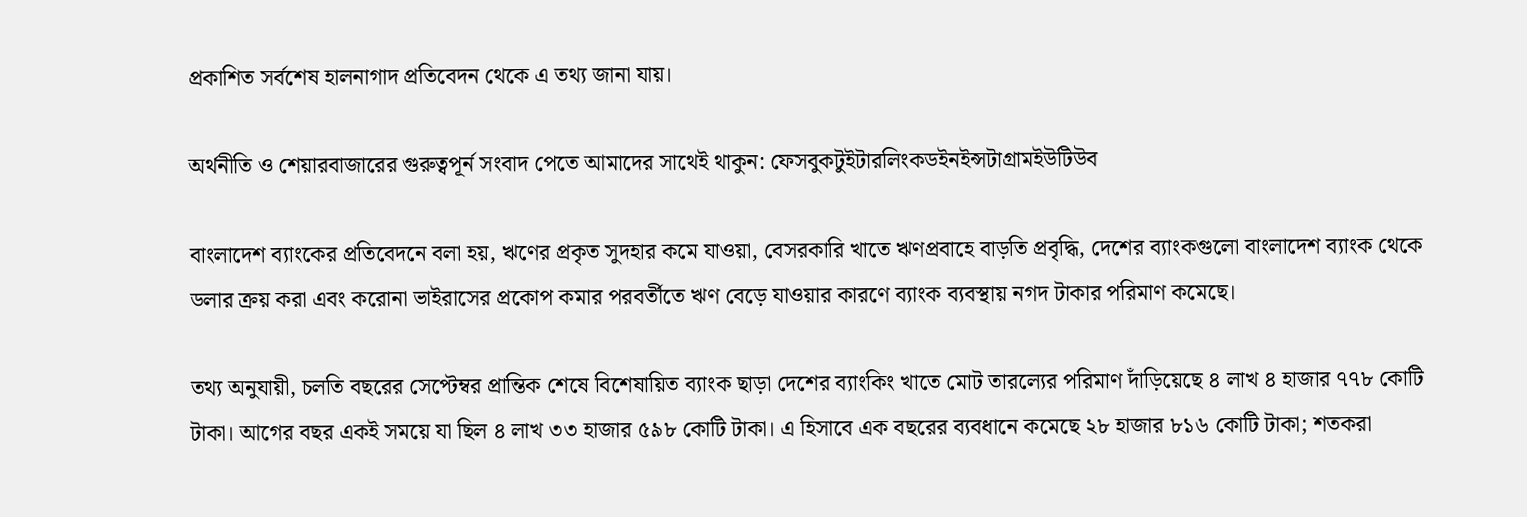প্রকাশিত সর্বশেষ হালনাগাদ প্রতিবেদন থেকে এ তথ্য জানা যায়।

অর্থনীতি ও শেয়ারবাজারের গুরুত্বপূর্ন সংবাদ পেতে আমাদের সাথেই থাকুন: ফেসবুকটুইটারলিংকডইনইন্সটাগ্রামইউটিউব

বাংলাদেশ ব্যাংকের প্রতিবেদনে বলা হয়, ঋণের প্রকৃত সুদহার কমে যাওয়া, বেসরকারি খাতে ঋণপ্রবাহে বাড়তি প্রবৃদ্ধি, দেশের ব্যাংকগুলো বাংলাদেশ ব্যাংক থেকে ডলার ক্রয় করা এবং করোনা ভাইরাসের প্রকোপ কমার পরবর্তীতে ঋণ বেড়ে যাওয়ার কারণে ব্যাংক ব্যবস্থায় নগদ টাকার পরিমাণ কমেছে।

তথ্য অনুযায়ী, চলতি বছরের সেপ্টেম্বর প্রান্তিক শেষে বিশেষায়িত ব্যাংক ছাড়া দেশের ব্যাংকিং খাতে মোট তারল্যের পরিমাণ দাঁড়িয়েছে ৪ লাখ ৪ হাজার ৭৭৮ কোটি টাকা। আগের বছর একই সময়ে যা ছিল ৪ লাখ ৩৩ হাজার ৫৯৮ কোটি টাকা। এ হিসাবে এক বছরের ব্যবধানে কমেছে ২৮ হাজার ৮১৬ কোটি টাকা; শতকরা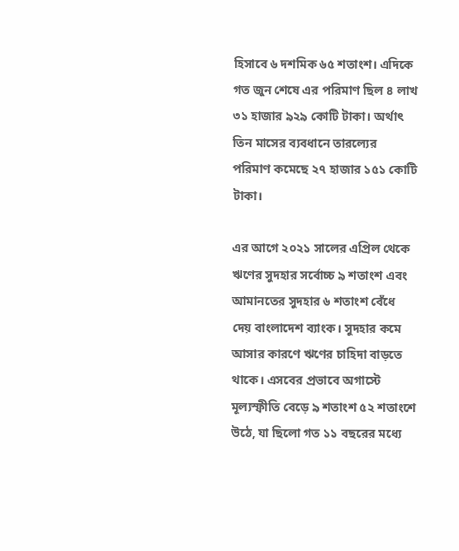হিসাবে ৬ দশমিক ৬৫ শতাংশ। এদিকে গত জুন শেষে এর পরিমাণ ছিল ৪ লাখ ৩১ হাজার ৯২৯ কোটি টাকা। অর্থাৎ তিন মাসের ব্যবধানে তারল্যের পরিমাণ কমেছে ২৭ হাজার ১৫১ কোটি টাকা।

এর আগে ২০২১ সালের এপ্রিল থেকে ঋণের সুদহার সর্বোচ্চ ৯ শতাংশ এবং আমানতের সুদহার ৬ শতাংশ বেঁধে দেয় বাংলাদেশ ব্যাংক। সুদহার কমে আসার কারণে ঋণের চাহিদা বাড়তে থাকে। এসবের প্রভাবে অগাস্টে মূল্যস্ফীতি বেড়ে ৯ শতাংশ ৫২ শতাংশে উঠে, যা ছিলো গত ১১ বছরের মধ্যে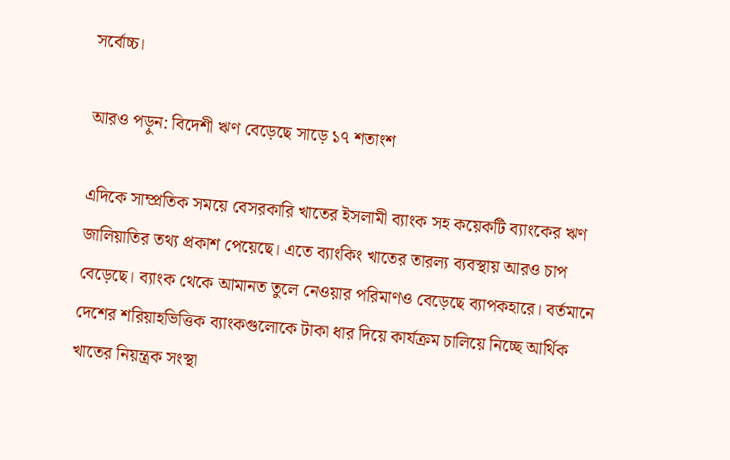সর্বোচ্চ।

আরও পড়ুন: বিদেশী ঋণ বেড়েছে সাড়ে ১৭ শতাংশ

এদিকে সাম্প্রতিক সময়ে বেসরকারি খাতের ইসলামী ব্যাংক সহ কয়েকটি ব্যাংকের ঋণ জালিয়াতির তথ্য প্রকাশ পেয়েছে। এতে ব্যাংকিং খাতের তারল্য ব্যবস্থায় আরও চাপ বেড়েছে। ব্যাংক থেকে আমানত তুলে নেওয়ার পরিমাণও বেড়েছে ব্যাপকহারে। বর্তমানে দেশের শরিয়াহভিত্তিক ব্যাংকগুলোকে টাকা ধার দিয়ে কার্যক্রম চালিয়ে নিচ্ছে আর্থিক খাতের নিয়ন্ত্রক সংস্থা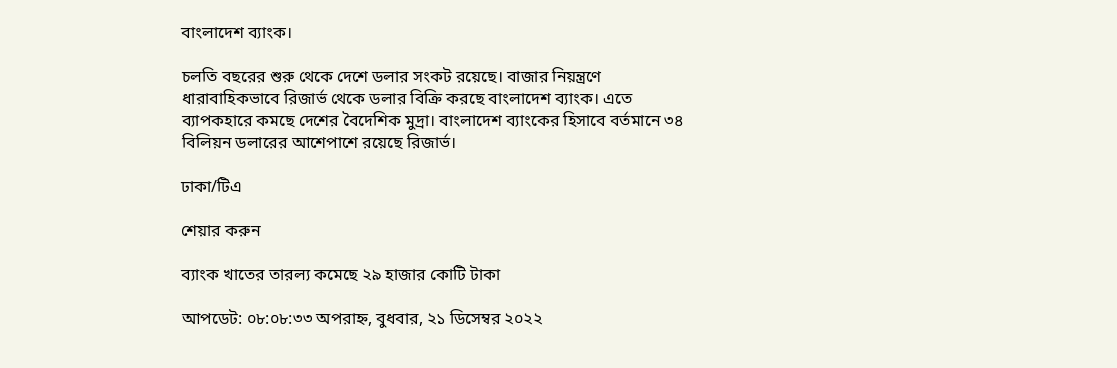বাংলাদেশ ব্যাংক।

চলতি বছরের শুরু থেকে দেশে ডলার সংকট রয়েছে। বাজার নিয়ন্ত্রণে ধারাবাহিকভাবে রিজার্ভ থেকে ডলার বিক্রি করছে বাংলাদেশ ব্যাংক। এতে ব্যাপকহারে কমছে দেশের বৈদেশিক মুদ্রা। বাংলাদেশ ব্যাংকের হিসাবে বর্তমানে ৩৪ বিলিয়ন ডলারের আশেপাশে রয়েছে রিজার্ভ।

ঢাকা/টিএ

শেয়ার করুন

ব্যাংক খাতের তারল্য কমেছে ২৯ হাজার কোটি টাকা

আপডেট: ০৮:০৮:৩৩ অপরাহ্ন, বুধবার, ২১ ডিসেম্বর ২০২২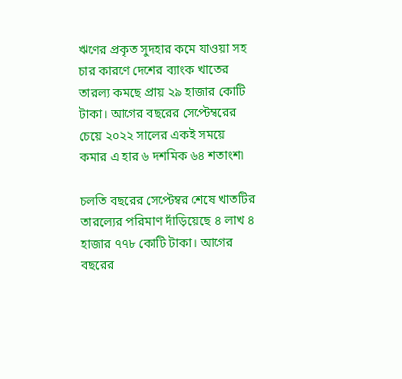ঋণের প্রকৃত সুদহার কমে যাওয়া সহ চার কারণে দেশের ব্যাংক খাতের তারল্য কমছে প্রায় ২৯ হাজার কোটি টাকা। আগের বছরের সেপ্টেম্বরের চেয়ে ২০২২ সালের একই সময়ে কমার এ হার ৬ দশমিক ৬৪ শতাংশ৷

চলতি বছরের সেপ্টেম্বর শেষে খাতটির তারল্যের পরিমাণ দাঁড়িয়েছে ৪ লাখ ৪ হাজার ৭৭৮ কোটি টাকা। আগের বছরের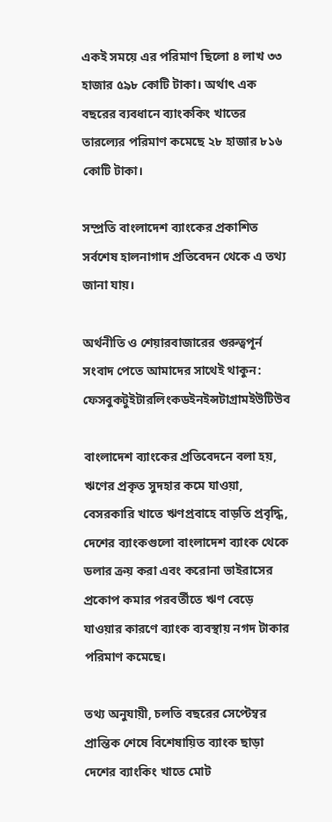একই সময়ে এর পরিমাণ ছিলো ৪ লাখ ৩৩ হাজার ৫৯৮ কোটি টাকা। অর্থাৎ এক বছরের ব্যবধানে ব্যাংককিং খাতের তারল্যের পরিমাণ কমেছে ২৮ হাজার ৮১৬ কোটি টাকা।

সম্প্রতি বাংলাদেশ ব্যাংকের প্রকাশিত সর্বশেষ হালনাগাদ প্রতিবেদন থেকে এ তথ্য জানা যায়।

অর্থনীতি ও শেয়ারবাজারের গুরুত্বপূর্ন সংবাদ পেতে আমাদের সাথেই থাকুন: ফেসবুকটুইটারলিংকডইনইন্সটাগ্রামইউটিউব

বাংলাদেশ ব্যাংকের প্রতিবেদনে বলা হয়, ঋণের প্রকৃত সুদহার কমে যাওয়া, বেসরকারি খাতে ঋণপ্রবাহে বাড়তি প্রবৃদ্ধি, দেশের ব্যাংকগুলো বাংলাদেশ ব্যাংক থেকে ডলার ক্রয় করা এবং করোনা ভাইরাসের প্রকোপ কমার পরবর্তীতে ঋণ বেড়ে যাওয়ার কারণে ব্যাংক ব্যবস্থায় নগদ টাকার পরিমাণ কমেছে।

তথ্য অনুযায়ী, চলতি বছরের সেপ্টেম্বর প্রান্তিক শেষে বিশেষায়িত ব্যাংক ছাড়া দেশের ব্যাংকিং খাতে মোট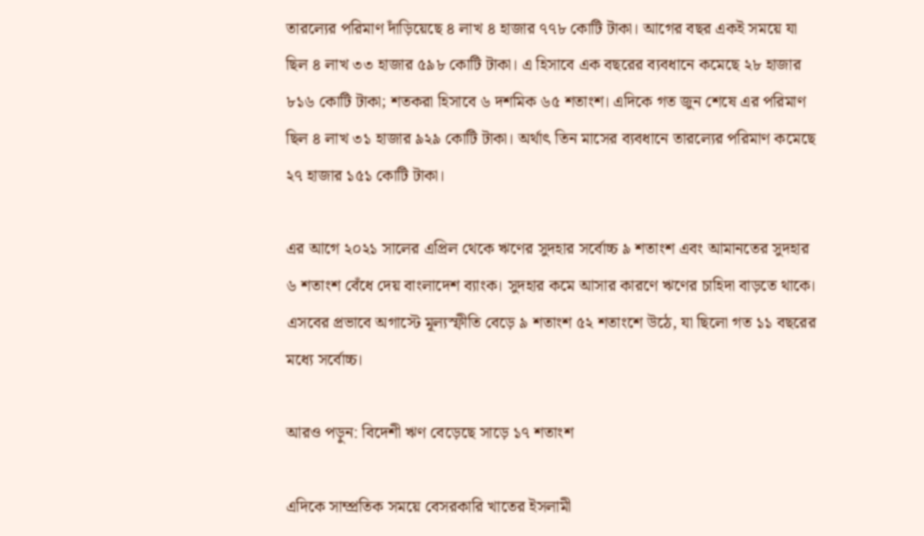তারল্যের পরিমাণ দাঁড়িয়েছে ৪ লাখ ৪ হাজার ৭৭৮ কোটি টাকা। আগের বছর একই সময়ে যা ছিল ৪ লাখ ৩৩ হাজার ৫৯৮ কোটি টাকা। এ হিসাবে এক বছরের ব্যবধানে কমেছে ২৮ হাজার ৮১৬ কোটি টাকা; শতকরা হিসাবে ৬ দশমিক ৬৫ শতাংশ। এদিকে গত জুন শেষে এর পরিমাণ ছিল ৪ লাখ ৩১ হাজার ৯২৯ কোটি টাকা। অর্থাৎ তিন মাসের ব্যবধানে তারল্যের পরিমাণ কমেছে ২৭ হাজার ১৫১ কোটি টাকা।

এর আগে ২০২১ সালের এপ্রিল থেকে ঋণের সুদহার সর্বোচ্চ ৯ শতাংশ এবং আমানতের সুদহার ৬ শতাংশ বেঁধে দেয় বাংলাদেশ ব্যাংক। সুদহার কমে আসার কারণে ঋণের চাহিদা বাড়তে থাকে। এসবের প্রভাবে অগাস্টে মূল্যস্ফীতি বেড়ে ৯ শতাংশ ৫২ শতাংশে উঠে, যা ছিলো গত ১১ বছরের মধ্যে সর্বোচ্চ।

আরও পড়ুন: বিদেশী ঋণ বেড়েছে সাড়ে ১৭ শতাংশ

এদিকে সাম্প্রতিক সময়ে বেসরকারি খাতের ইসলামী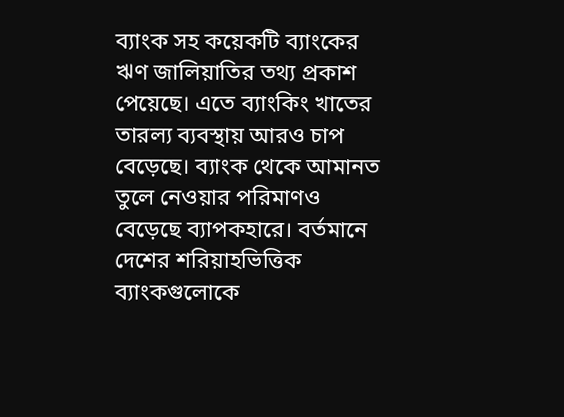ব্যাংক সহ কয়েকটি ব্যাংকের ঋণ জালিয়াতির তথ্য প্রকাশ পেয়েছে। এতে ব্যাংকিং খাতের তারল্য ব্যবস্থায় আরও চাপ বেড়েছে। ব্যাংক থেকে আমানত তুলে নেওয়ার পরিমাণও বেড়েছে ব্যাপকহারে। বর্তমানে দেশের শরিয়াহভিত্তিক ব্যাংকগুলোকে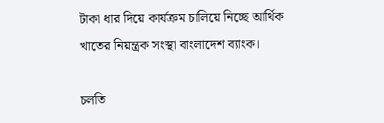টাকা ধার দিয়ে কার্যক্রম চালিয়ে নিচ্ছে আর্থিক খাতের নিয়ন্ত্রক সংস্থা বাংলাদেশ ব্যাংক।

চলতি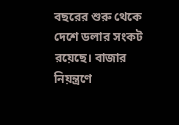বছরের শুরু থেকে দেশে ডলার সংকট রয়েছে। বাজার নিয়ন্ত্রণে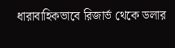ধারাবাহিকভাবে রিজার্ভ থেকে ডলার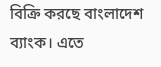বিক্রি করছে বাংলাদেশ ব্যাংক। এতে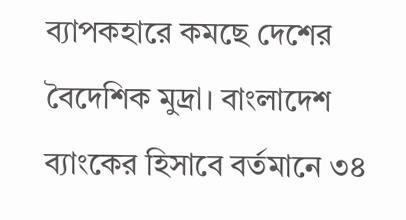ব্যাপকহারে কমছে দেশের বৈদেশিক মুদ্রা। বাংলাদেশ ব্যাংকের হিসাবে বর্তমানে ৩৪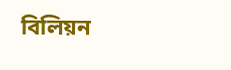বিলিয়ন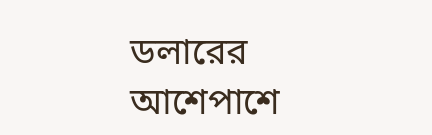ডলারের আশেপাশে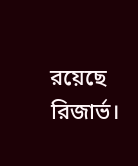রয়েছে রিজার্ভ।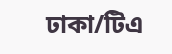ঢাকা/টিএ